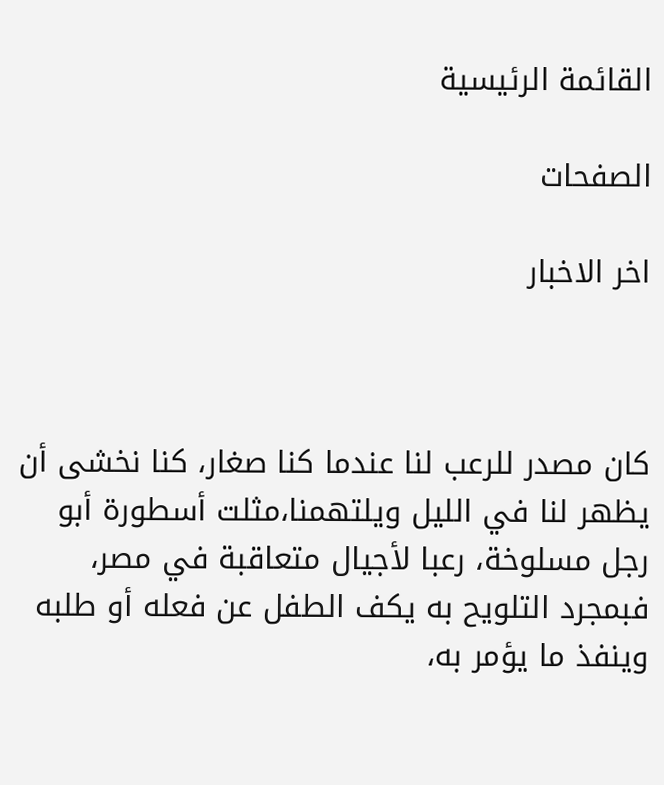القائمة الرئيسية

الصفحات

اخر الاخبار



كان مصدر للرعب لنا عندما كنا صغار، كنا نخشى أن يظهر لنا في الليل ويلتهمنا،مثلت أسطورة أبو رجل مسلوخة، رعبا لأجيال متعاقبة في مصر، فبمجرد التلويح به يكف الطفل عن فعله أو طلبه وينفذ ما يؤمر به،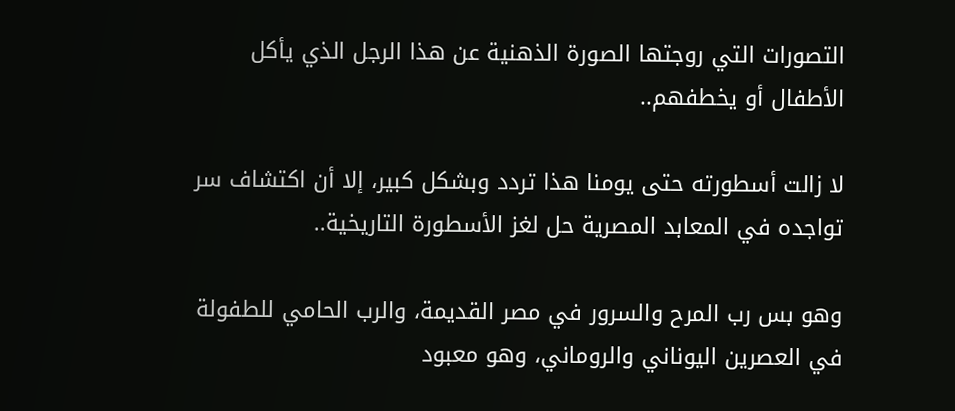التصورات التي روجتها الصورة الذهنية عن هذا الرجل الذي يأكل الأطفال أو يخطفهم..

لا زالت أسطورته حتى يومنا هذا تردد وبشكل كبير، إلا أن اكتشاف سر تواجده في المعابد المصرية حل لغز الأسطورة التاريخية..

وهو بس رب المرح والسرور في مصر القديمة، والرب الحامي للطفولة في العصرين اليوناني والروماني، وهو معبود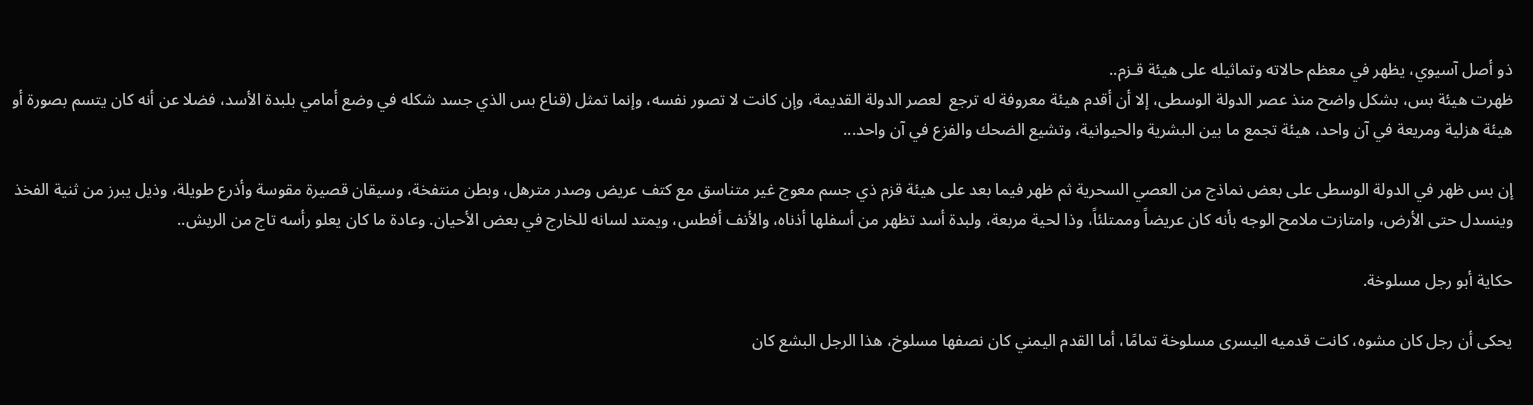ذو أصل آسيوي، يظهر في معظم حالاته وتماثيله على هيئة قـزم..
ظهرت هيئة بس، بشكل واضح منذ عصر الدولة الوسطى، إلا أن أقدم هيئة معروفة له ترجع  لعصر الدولة القديمة، وإن كانت لا تصور نفسه، وإنما تمثل (قناع بس الذي جسد شكله في وضع أمامي بلبدة الأسد، فضلا عن أنه كان يتسم بصورة أو هيئة هزلية ومريعة في آن واحد، هيئة تجمع ما بين البشرية والحيوانية، وتشيع الضحك والفزع في آن واحد...

إن بس ظهر في الدولة الوسطى على بعض نماذج من العصي السحرية ثم ظهر فيما بعد على هيئة قزم ذي جسم معوج غير متناسق مع كتف عريض وصدر مترهل، وبطن منتفخة، وسيقان قصيرة مقوسة وأذرع طويلة، وذيل يبرز من ثنية الفخذ وينسدل حتى الأرض، وامتازت ملامح الوجه بأنه كان عريضاً وممتلئاً، وذا لحية مربعة، ولبدة أسد تظهر من أسفلها أذناه، والأنف أفطس، ويمتد لسانه للخارج في بعض الأحيان. وعادة ما كان يعلو رأسه تاج من الريش..

حكاية أبو رجل مسلوخة.

يحكى أن رجل كان مشوه، كانت قدميه اليسرى مسلوخة تمامًا، أما القدم اليمني كان نصفها مسلوخ، هذا الرجل البشع كان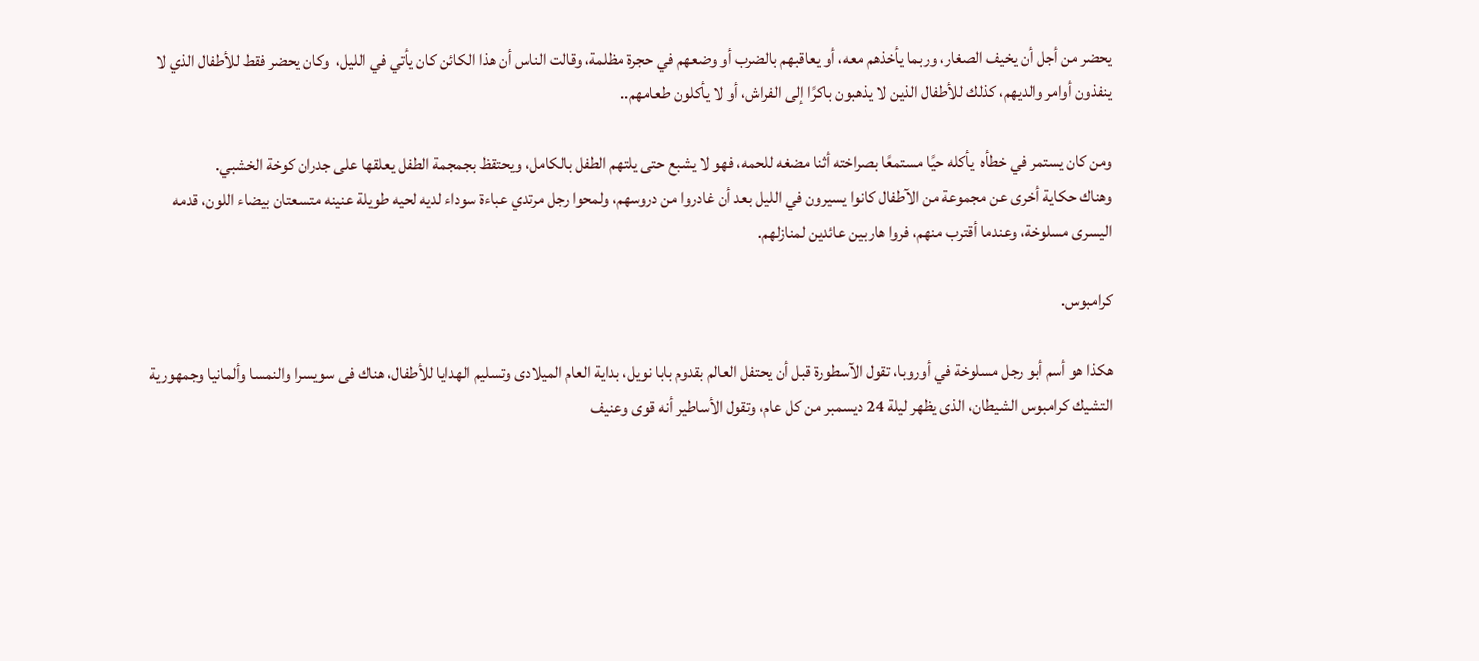يحضر من أجل أن يخيف الصغار، وربما يأخذهم معه، أو يعاقبهم بالضرب أو وضعهم في حجرة مظلمة، وقالت الناس أن هذا الكائن كان يأتي في الليل،  وكان يحضر فقط للأطفال الذي لا ينفذون أوامر والديهم، كذلك للأطفال الذين لا يذهبون باكرًا إلى الفراش، أو لا يأكلون طعامهم..

ومن كان يستمر في خطأه  يأكله حيًا مستمعًا بصراخته أثنا مضغه للحمه، فهو لا يشبع حتى يلتهم الطفل بالكامل، ويحتقظ بجمجمة الطفل يعلقها على جدران كوخة الخشبي.
وهناك حكاية أخرى عن مجموعة من الآطفال كانوا يسيرون في الليل بعد أن غادروا من دروسهم، ولمحوا رجل مرتدي عباءة سوداء لديه لحيه طويلة عنينه متسعتان بيضاء اللون، قدمه اليسرى مسلوخة، وعندما أقترب منهم، فروا هاربين عائدين لمنازلهم.

كرامبوس.

هكذا هو أسم أبو رجل مسلوخة في أوروبا، تقول الآسطورة قبل أن يحتفل العالم بقدوم بابا نويل، بداية العام الميلادى وتسليم الهدايا للأطفال، هناك فى سويسرا والنمسا وألمانيا وجمهورية التشيك كرامبوس الشيطان، الذى يظهر ليلة 24 ديسمبر من كل عام، وتقول الأساطير أنه قوى وعنيف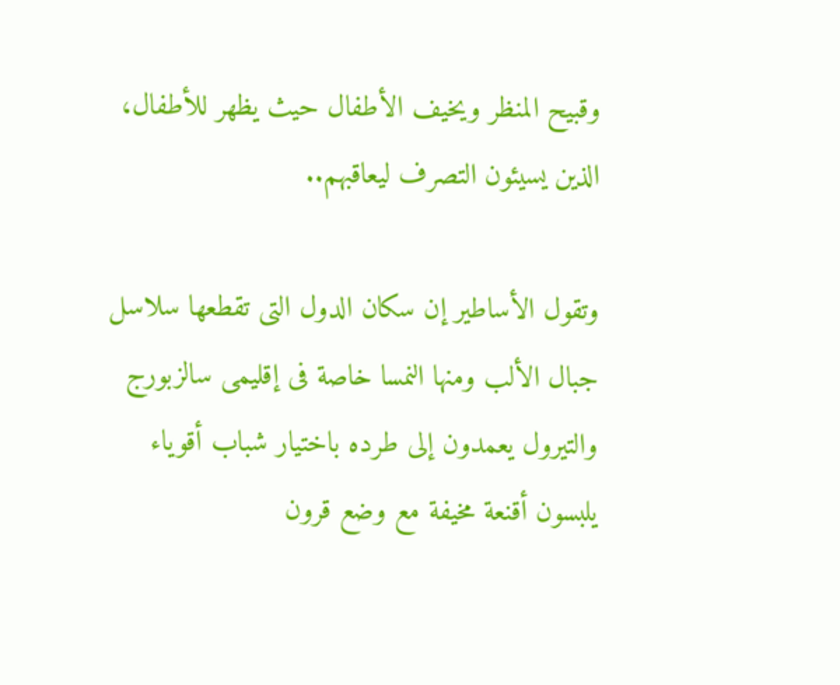وقبيح المنظر ويخيف الأطفال حيث يظهر للأطفال، الذين يسيئون التصرف ليعاقبهم..

وتقول الأساطير إن سكان الدول التى تقطعها سلاسل جبال الألب ومنها النمسا خاصة فى إقليمى سالزبورج والتيرول يعمدون إلى طرده باختيار شباب أقوياء يلبسون أقنعة مخيفة مع وضع قرون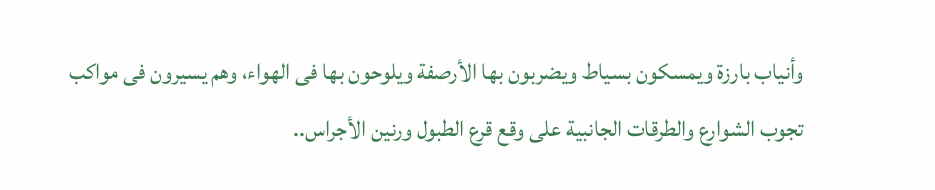وأنياب بارزة ويمسكون بسياط ويضربون بها الأرصفة ويلوحون بها فى الهواء، وهم يسيرون فى مواكب تجوب الشوارع والطرقات الجانبية على وقع قرع الطبول ورنين الأجراس..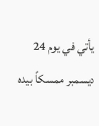يأتي في يوم 24 ديسمبر ممسكاً بيده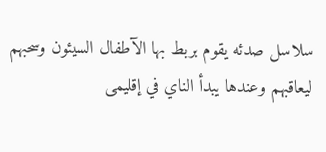سلاسل صدئه يقوم بربط بها الآطفال السيئون وسحبهم ليعاقبهم وعندها يبدأ الناي في إقليمى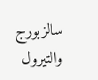سالزبورج والتيرول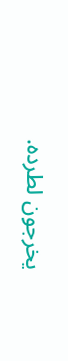يخرجون لطرده.